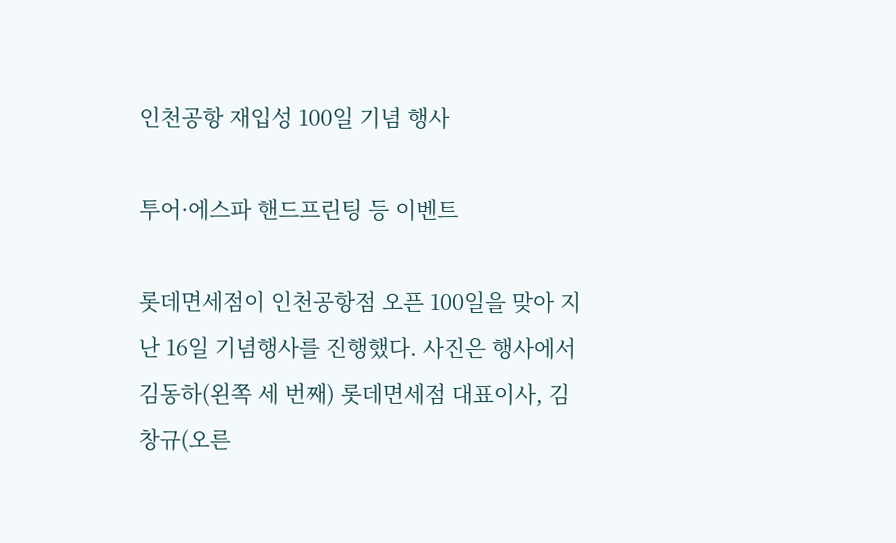인천공항 재입성 100일 기념 행사

투어·에스파 핸드프린팅 등 이벤트

롯데면세점이 인천공항점 오픈 100일을 맞아 지난 16일 기념행사를 진행했다. 사진은 행사에서 김동하(왼쪽 세 번째) 롯데면세점 대표이사, 김창규(오른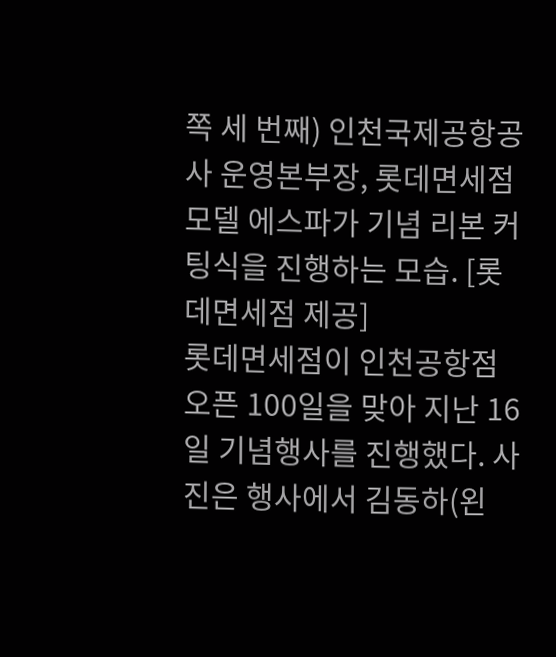쪽 세 번째) 인천국제공항공사 운영본부장, 롯데면세점 모델 에스파가 기념 리본 커팅식을 진행하는 모습. [롯데면세점 제공]
롯데면세점이 인천공항점 오픈 100일을 맞아 지난 16일 기념행사를 진행했다. 사진은 행사에서 김동하(왼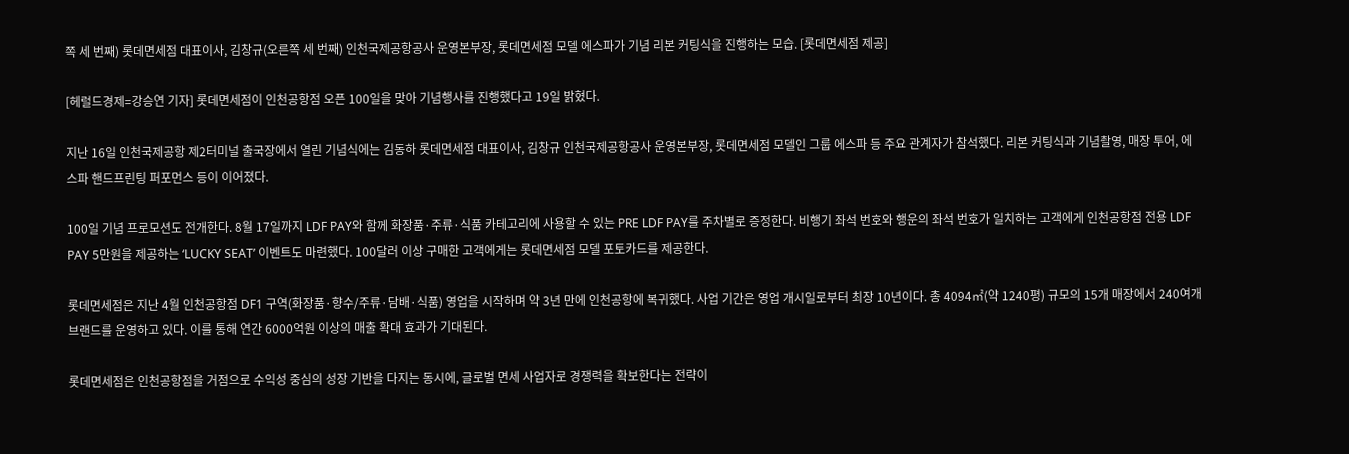쪽 세 번째) 롯데면세점 대표이사, 김창규(오른쪽 세 번째) 인천국제공항공사 운영본부장, 롯데면세점 모델 에스파가 기념 리본 커팅식을 진행하는 모습. [롯데면세점 제공]

[헤럴드경제=강승연 기자] 롯데면세점이 인천공항점 오픈 100일을 맞아 기념행사를 진행했다고 19일 밝혔다.

지난 16일 인천국제공항 제2터미널 출국장에서 열린 기념식에는 김동하 롯데면세점 대표이사, 김창규 인천국제공항공사 운영본부장, 롯데면세점 모델인 그룹 에스파 등 주요 관계자가 참석했다. 리본 커팅식과 기념촬영, 매장 투어, 에스파 핸드프린팅 퍼포먼스 등이 이어졌다.

100일 기념 프로모션도 전개한다. 8월 17일까지 LDF PAY와 함께 화장품·주류·식품 카테고리에 사용할 수 있는 PRE LDF PAY를 주차별로 증정한다. 비행기 좌석 번호와 행운의 좌석 번호가 일치하는 고객에게 인천공항점 전용 LDF PAY 5만원을 제공하는 ‘LUCKY SEAT’ 이벤트도 마련했다. 100달러 이상 구매한 고객에게는 롯데면세점 모델 포토카드를 제공한다.

롯데면세점은 지난 4월 인천공항점 DF1 구역(화장품·향수/주류·담배·식품) 영업을 시작하며 약 3년 만에 인천공항에 복귀했다. 사업 기간은 영업 개시일로부터 최장 10년이다. 총 4094㎡(약 1240평) 규모의 15개 매장에서 240여개 브랜드를 운영하고 있다. 이를 통해 연간 6000억원 이상의 매출 확대 효과가 기대된다.

롯데면세점은 인천공항점을 거점으로 수익성 중심의 성장 기반을 다지는 동시에, 글로벌 면세 사업자로 경쟁력을 확보한다는 전략이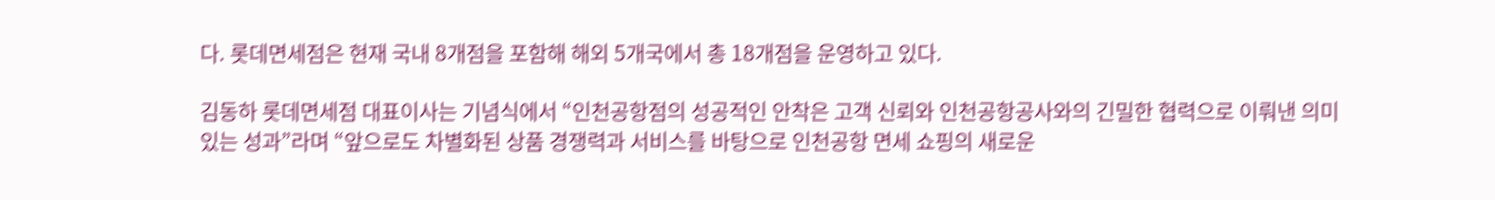다. 롯데면세점은 현재 국내 8개점을 포함해 해외 5개국에서 총 18개점을 운영하고 있다.

김동하 롯데면세점 대표이사는 기념식에서 “인천공항점의 성공적인 안착은 고객 신뢰와 인천공항공사와의 긴밀한 협력으로 이뤄낸 의미 있는 성과”라며 “앞으로도 차별화된 상품 경쟁력과 서비스를 바탕으로 인천공항 면세 쇼핑의 새로운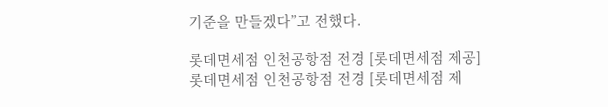기준을 만들겠다”고 전했다.

롯데면세점 인천공항점 전경 [롯데면세점 제공]
롯데면세점 인천공항점 전경 [롯데면세점 제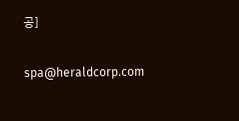공]

spa@heraldcorp.com